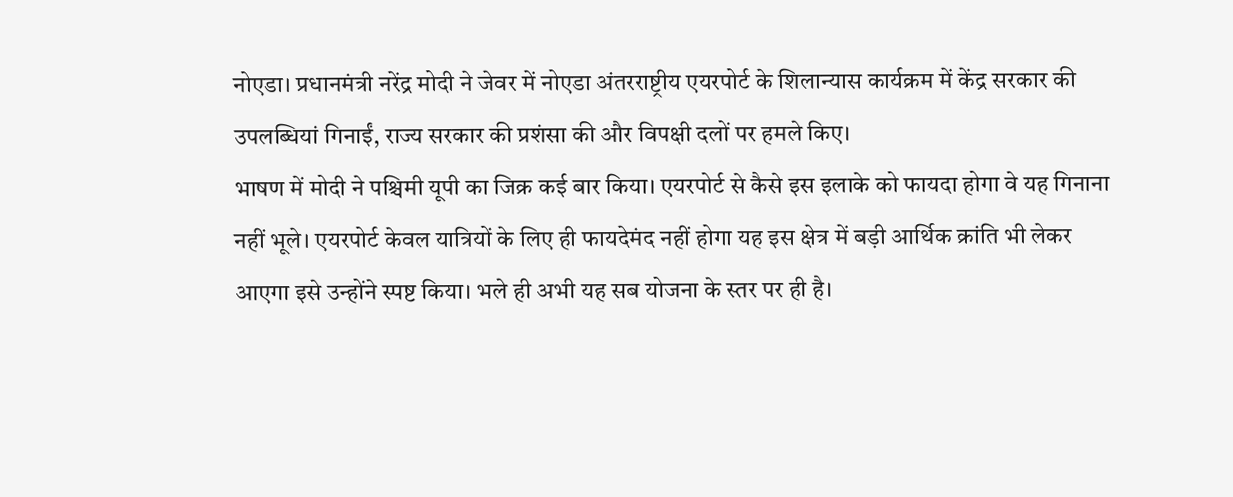नोएडा। प्रधानमंत्री नरेंद्र मोदी ने जेवर में नोएडा अंतरराष्ट्रीय एयरपोर्ट के शिलान्यास कार्यक्रम में केंद्र सरकार की उपलब्धियां गिनाईं, राज्य सरकार की प्रशंसा की और विपक्षी दलों पर हमले किए।
भाषण में मोदी ने पश्चिमी यूपी का जिक्र कई बार किया। एयरपोर्ट से कैसे इस इलाके को फायदा होगा वे यह गिनाना नहीं भूले। एयरपोर्ट केवल यात्रियों के लिए ही फायदेमंद नहीं होगा यह इस क्षेत्र में बड़ी आर्थिक क्रांति भी लेकर आएगा इसे उन्होंने स्पष्ट किया। भले ही अभी यह सब योजना के स्तर पर ही है।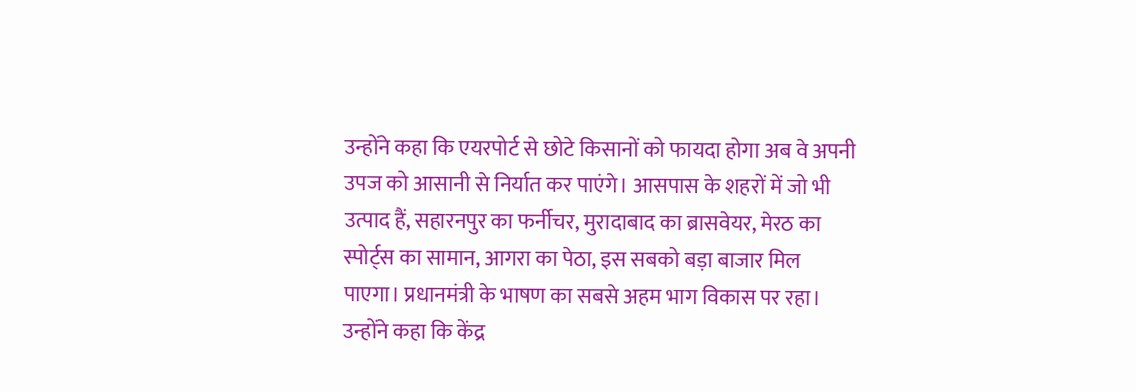उन्होंने कहा कि एयरपोर्ट से छोटे किसानों को फायदा होगा अब वे अपनी उपज को आसानी से निर्यात कर पाएंगे। आसपास के शहरों में जो भी उत्पाद हैं, सहारनपुर का फर्नीचर, मुरादाबाद का ब्रासवेयर, मेरठ का स्पोर्ट्स का सामान, आगरा का पेठा, इस सबको बड़ा बाजार मिल पाएगा। प्रधानमंत्री के भाषण का सबसे अहम भाग विकास पर रहा।
उन्होंने कहा कि केंद्र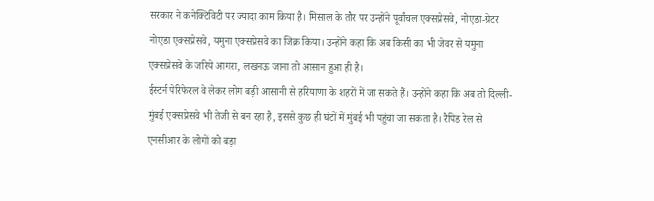सरकार ने कनेक्टिविटी पर ज्यादा काम किया है। मिसाल के तौर पर उन्होंने पूर्वांचल एक्सप्रेसवे, नोएडा-ग्रेटर नोएडा एक्सप्रेसवे, यमुना एक्सप्रेसवे का जिक्र किया। उन्होंने कहा कि अब किसी का भी जेवर से यमुना एक्सप्रेसवे के जरिये आगरा, लखनऊ जाना तो आसान हुआ ही है।
ईस्टर्न पेरिफेरल वे लेकर लोग बड़ी आसानी से हरियाणा के शहरों में जा सकते हैं। उन्होंने कहा कि अब तो दिल्ली-मुंबई एक्सप्रेसवे भी तेजी से बन रहा है, इससे कुछ ही घंटों में मुंबई भी पहुंचा जा सकता है। रैपिड रेल से एनसीआर के लोगों को बड़ा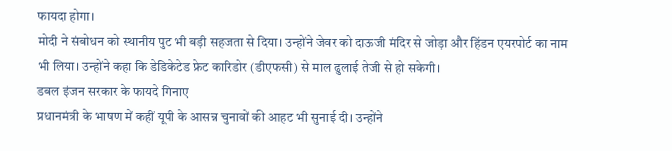फायदा होगा।
मोदी ने संबोधन को स्थानीय पुट भी बड़ी सहजता से दिया। उन्होंने जेवर को दाऊजी मंदिर से जोड़ा और हिंडन एयरपोर्ट का नाम भी लिया। उन्होंने कहा कि डेडिकेटेड फ्रेट कारिडोर (डीएफसी) से माल ढुलाई तेजी से हो सकेगी।
डबल इंजन सरकार के फायदे गिनाए
प्रधानमंत्री के भाषण में कहीं यूपी के आसन्न चुनावों की आहट भी सुनाई दी। उन्होंने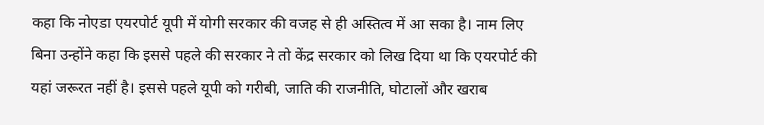कहा कि नोएडा एयरपोर्ट यूपी में योगी सरकार की वजह से ही अस्तित्व में आ सका है। नाम लिए बिना उन्होंने कहा कि इससे पहले की सरकार ने तो केंद्र सरकार को लिख दिया था कि एयरपोर्ट की यहां जरूरत नहीं है। इससे पहले यूपी को गरीबी, जाति की राजनीति, घोटालों और खराब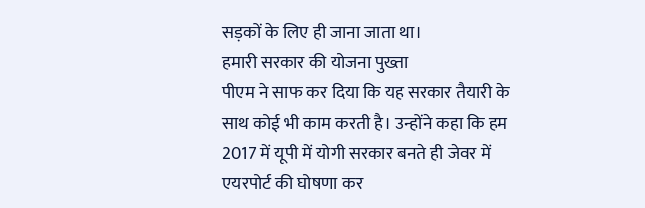सड़कों के लिए ही जाना जाता था।
हमारी सरकार की योजना पुख्ता
पीएम ने साफ कर दिया कि यह सरकार तैयारी के साथ कोई भी काम करती है। उन्होंने कहा कि हम 2017 में यूपी में योगी सरकार बनते ही जेवर में एयरपोर्ट की घोषणा कर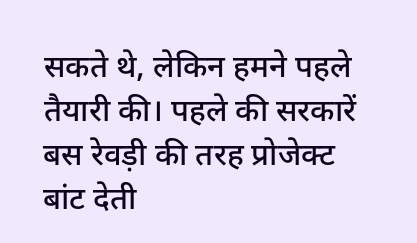सकते थे, लेकिन हमने पहले तैयारी की। पहले की सरकारें बस रेवड़ी की तरह प्रोजेक्ट बांट देती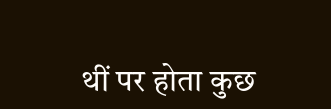थीं पर होता कुछ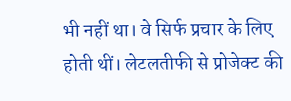भी नहीं था। वे सिर्फ प्रचार के लिए होती थीं। लेटलतीफी से प्रोजेक्ट की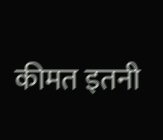कीमत इतनी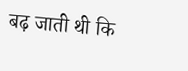बढ़ जाती थी कि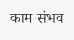काम संभव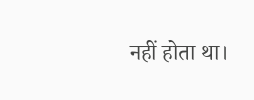नहीं होता था।